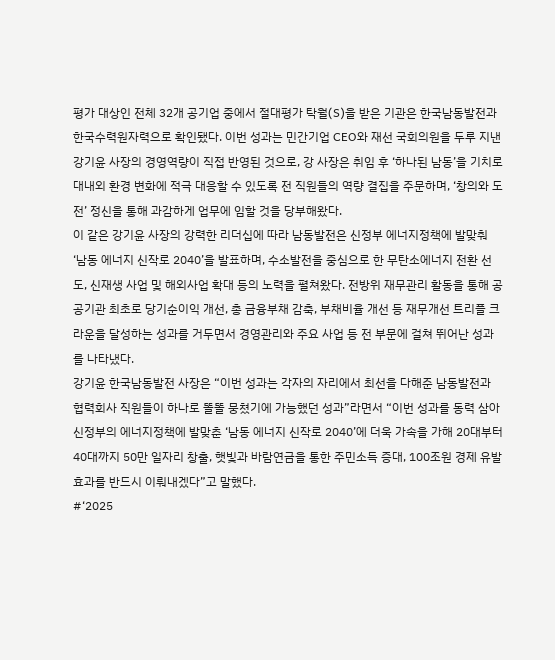평가 대상인 전체 32개 공기업 중에서 절대평가 탁월(S)을 받은 기관은 한국남동발전과 한국수력원자력으로 확인됐다. 이번 성과는 민간기업 CEO와 재선 국회의원을 두루 지낸 강기윤 사장의 경영역량이 직접 반영된 것으로, 강 사장은 취임 후 ‘하나된 남동’을 기치로 대내외 환경 변화에 적극 대응할 수 있도록 전 직원들의 역량 결집을 주문하며, ‘창의와 도전’ 정신을 통해 과감하게 업무에 임할 것을 당부해왔다.
이 같은 강기윤 사장의 강력한 리더십에 따라 남동발전은 신정부 에너지정책에 발맞춰 ‘남동 에너지 신작로 2040’을 발표하며, 수소발전을 중심으로 한 무탄소에너지 전환 선도, 신재생 사업 및 해외사업 확대 등의 노력을 펼쳐왔다. 전방위 재무관리 활동을 통해 공공기관 최초로 당기순이익 개선, 총 금융부채 감축, 부채비율 개선 등 재무개선 트리플 크라운을 달성하는 성과를 거두면서 경영관리와 주요 사업 등 전 부문에 걸쳐 뛰어난 성과를 나타냈다.
강기윤 한국남동발전 사장은 “이번 성과는 각자의 자리에서 최선을 다해준 남동발전과 협력회사 직원들이 하나로 똘똘 뭉쳤기에 가능했던 성과”라면서 “이번 성과를 동력 삼아 신정부의 에너지정책에 발맞춘 ‘남동 에너지 신작로 2040’에 더욱 가속을 가해 20대부터 40대까지 50만 일자리 창출, 햇빛과 바람연금을 통한 주민소득 증대, 100조원 경제 유발효과를 반드시 이뤄내겠다”고 말했다.
#‘2025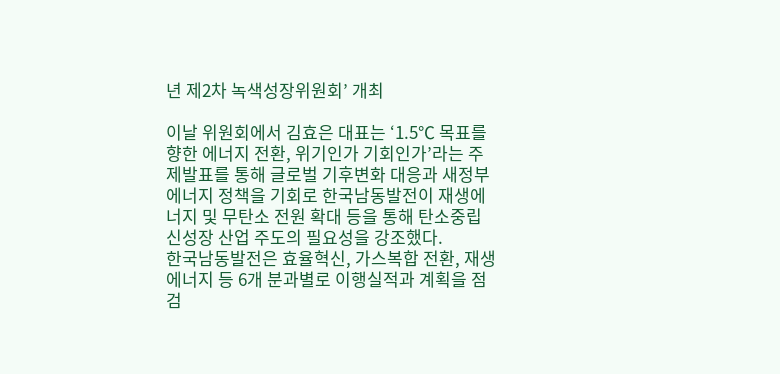년 제2차 녹색성장위원회’ 개최

이날 위원회에서 김효은 대표는 ‘1.5℃ 목표를 향한 에너지 전환, 위기인가 기회인가’라는 주제발표를 통해 글로벌 기후변화 대응과 새정부 에너지 정책을 기회로 한국남동발전이 재생에너지 및 무탄소 전원 확대 등을 통해 탄소중립 신성장 산업 주도의 필요성을 강조했다.
한국남동발전은 효율혁신, 가스복합 전환, 재생에너지 등 6개 분과별로 이행실적과 계획을 점검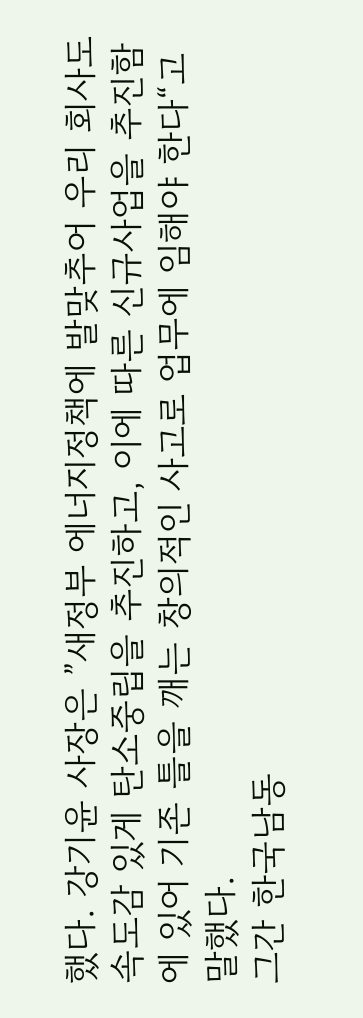했다. 강기윤 사장은 ”새정부 에너지정책에 발맞추어 우리 회사도 속도감 있게 탄소중립을 추진하고, 이에 따른 신규사업을 추진함에 있어 기존 틀을 깨는 창의적인 사고로 업무에 임해야 한다“고 말했다.
그간 한국남동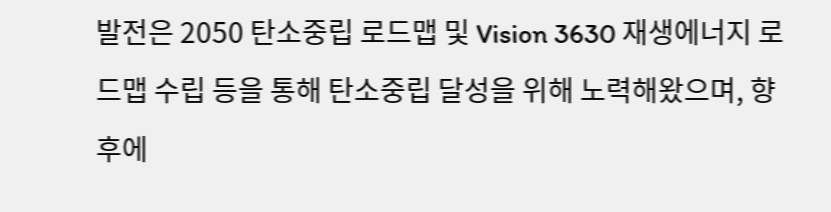발전은 2050 탄소중립 로드맵 및 Vision 3630 재생에너지 로드맵 수립 등을 통해 탄소중립 달성을 위해 노력해왔으며, 향후에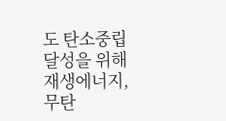도 탄소중립 달성을 위해 재생에너지, 무탄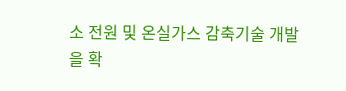소 전원 및 온실가스 감축기술 개발을 확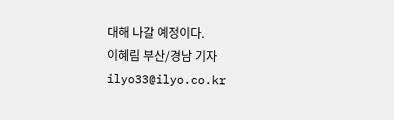대해 나갈 예정이다.
이혜림 부산/경남 기자 ilyo33@ilyo.co.kr